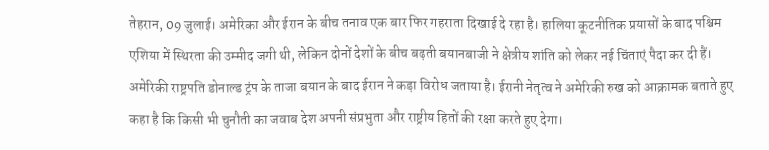तेहरान, 09 जुलाई। अमेरिका और ईरान के बीच तनाव एक बार फिर गहराता दिखाई दे रहा है। हालिया कूटनीतिक प्रयासों के बाद पश्चिम एशिया में स्थिरता की उम्मीद जगी थी, लेकिन दोनों देशों के बीच बढ़ती बयानबाजी ने क्षेत्रीय शांति को लेकर नई चिंताएं पैदा कर दी हैं।
अमेरिकी राष्ट्रपति डोनाल्ड ट्रंप के ताजा बयान के बाद ईरान ने कड़ा विरोध जताया है। ईरानी नेतृत्व ने अमेरिकी रुख को आक्रामक बताते हुए कहा है कि किसी भी चुनौती का जवाब देश अपनी संप्रभुता और राष्ट्रीय हितों की रक्षा करते हुए देगा।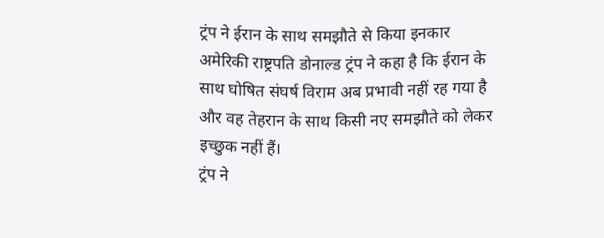ट्रंप ने ईरान के साथ समझौते से किया इनकार
अमेरिकी राष्ट्रपति डोनाल्ड ट्रंप ने कहा है कि ईरान के साथ घोषित संघर्ष विराम अब प्रभावी नहीं रह गया है और वह तेहरान के साथ किसी नए समझौते को लेकर इच्छुक नहीं हैं।
ट्रंप ने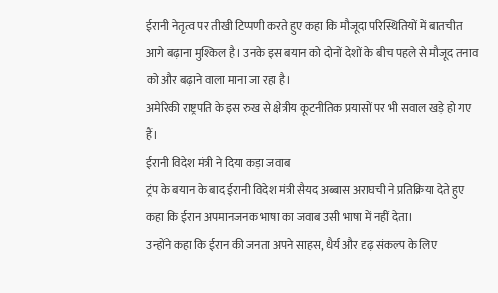ईरानी नेतृत्व पर तीखी टिप्पणी करते हुए कहा कि मौजूदा परिस्थितियों में बातचीत आगे बढ़ाना मुश्किल है। उनके इस बयान को दोनों देशों के बीच पहले से मौजूद तनाव को और बढ़ाने वाला माना जा रहा है।
अमेरिकी राष्ट्रपति के इस रुख से क्षेत्रीय कूटनीतिक प्रयासों पर भी सवाल खड़े हो गए हैं।
ईरानी विदेश मंत्री ने दिया कड़ा जवाब
ट्रंप के बयान के बाद ईरानी विदेश मंत्री सैयद अब्बास अराघची ने प्रतिक्रिया देते हुए कहा कि ईरान अपमानजनक भाषा का जवाब उसी भाषा में नहीं देता।
उन्होंने कहा कि ईरान की जनता अपने साहस, धैर्य और दृढ़ संकल्प के लिए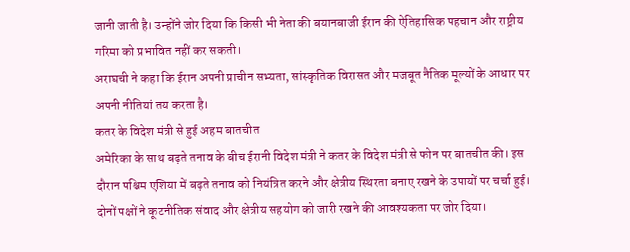जानी जाती है। उन्होंने जोर दिया कि किसी भी नेता की बयानबाजी ईरान की ऐतिहासिक पहचान और राष्ट्रीय गरिमा को प्रभावित नहीं कर सकती।
अराघची ने कहा कि ईरान अपनी प्राचीन सभ्यता, सांस्कृतिक विरासत और मजबूत नैतिक मूल्यों के आधार पर अपनी नीतियां तय करता है।
कतर के विदेश मंत्री से हुई अहम बातचीत
अमेरिका के साथ बढ़ते तनाव के बीच ईरानी विदेश मंत्री ने कतर के विदेश मंत्री से फोन पर बातचीत की। इस दौरान पश्चिम एशिया में बढ़ते तनाव को नियंत्रित करने और क्षेत्रीय स्थिरता बनाए रखने के उपायों पर चर्चा हुई।
दोनों पक्षों ने कूटनीतिक संवाद और क्षेत्रीय सहयोग को जारी रखने की आवश्यकता पर जोर दिया।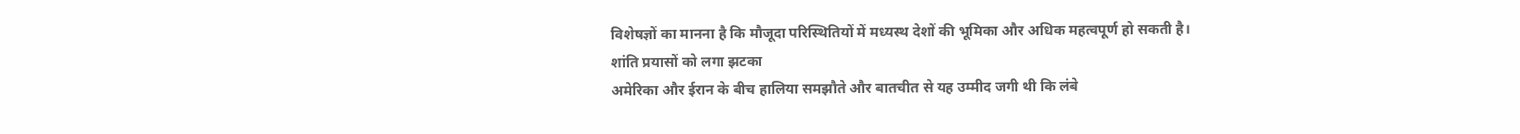विशेषज्ञों का मानना है कि मौजूदा परिस्थितियों में मध्यस्थ देशों की भूमिका और अधिक महत्वपूर्ण हो सकती है।
शांति प्रयासों को लगा झटका
अमेरिका और ईरान के बीच हालिया समझौते और बातचीत से यह उम्मीद जगी थी कि लंबे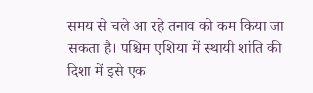समय से चले आ रहे तनाव को कम किया जा सकता है। पश्चिम एशिया में स्थायी शांति की दिशा में इसे एक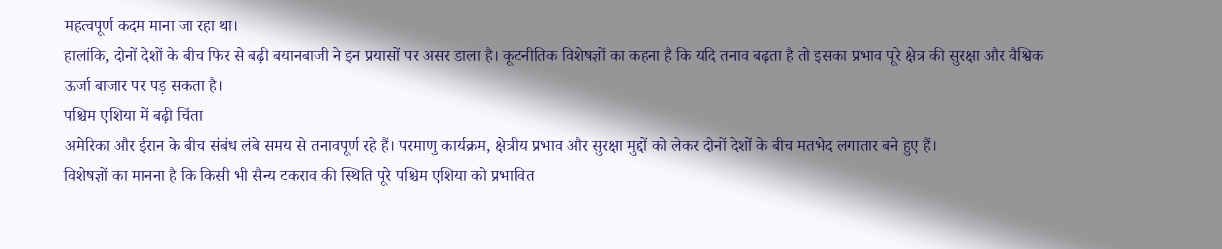महत्वपूर्ण कदम माना जा रहा था।
हालांकि, दोनों देशों के बीच फिर से बढ़ी बयानबाजी ने इन प्रयासों पर असर डाला है। कूटनीतिक विशेषज्ञों का कहना है कि यदि तनाव बढ़ता है तो इसका प्रभाव पूरे क्षेत्र की सुरक्षा और वैश्विक ऊर्जा बाजार पर पड़ सकता है।
पश्चिम एशिया में बढ़ी चिंता
अमेरिका और ईरान के बीच संबंध लंबे समय से तनावपूर्ण रहे हैं। परमाणु कार्यक्रम, क्षेत्रीय प्रभाव और सुरक्षा मुद्दों को लेकर दोनों देशों के बीच मतभेद लगातार बने हुए हैं।
विशेषज्ञों का मानना है कि किसी भी सैन्य टकराव की स्थिति पूरे पश्चिम एशिया को प्रभावित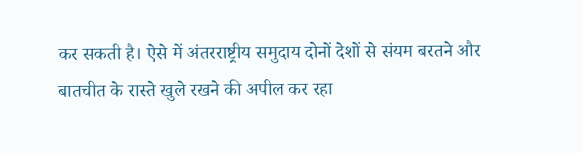कर सकती है। ऐसे में अंतरराष्ट्रीय समुदाय दोनों देशों से संयम बरतने और बातचीत के रास्ते खुले रखने की अपील कर रहा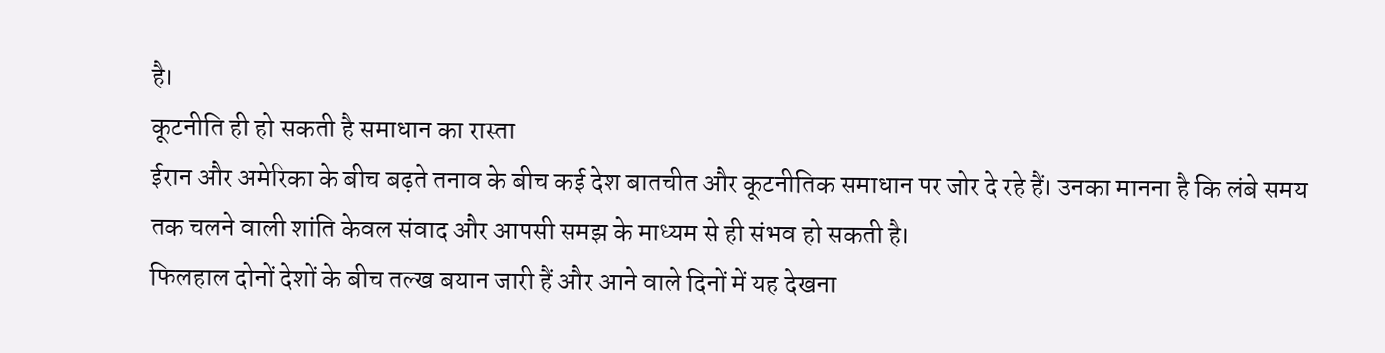है।
कूटनीति ही हो सकती है समाधान का रास्ता
ईरान और अमेरिका के बीच बढ़ते तनाव के बीच कई देश बातचीत और कूटनीतिक समाधान पर जोर दे रहे हैं। उनका मानना है कि लंबे समय तक चलने वाली शांति केवल संवाद और आपसी समझ के माध्यम से ही संभव हो सकती है।
फिलहाल दोनों देशों के बीच तल्ख बयान जारी हैं और आने वाले दिनों में यह देखना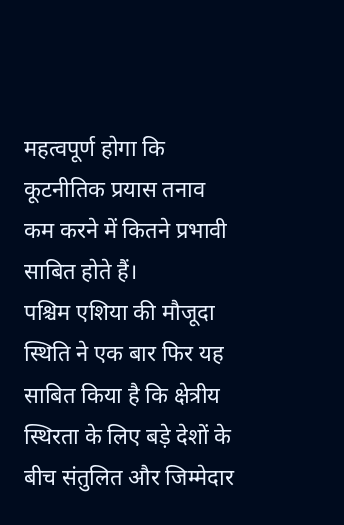महत्वपूर्ण होगा कि कूटनीतिक प्रयास तनाव कम करने में कितने प्रभावी साबित होते हैं।
पश्चिम एशिया की मौजूदा स्थिति ने एक बार फिर यह साबित किया है कि क्षेत्रीय स्थिरता के लिए बड़े देशों के बीच संतुलित और जिम्मेदार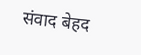संवाद बेहद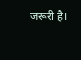जरूरी है।